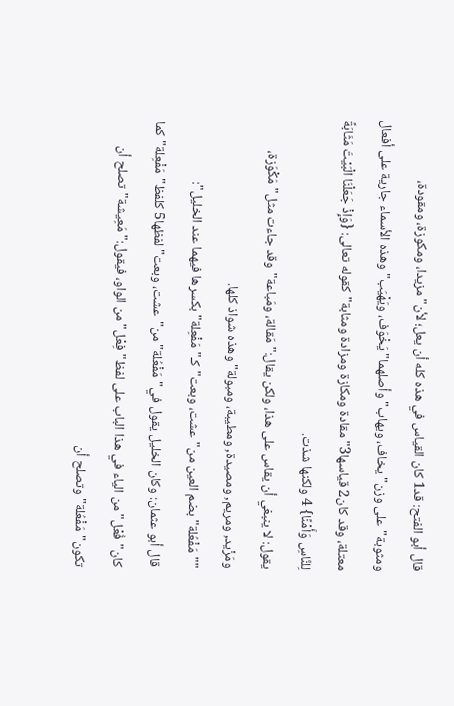قال أبو الفتح: قد1 كان القياس في هذه كله أن يعل؛ لأن"مزيدا، ومكوزة، ومقودة، ومثوبة"على وزن"يخاف، ويهاب"وأصلهما"يَخْوَف، ويَهْيَب"وهذه الأسماء جارية على أفعال معتلة، وقد كان2 قياسها3"مقادة ومكازة ومزادة ومثابة"كقوله تعالى: {وَإِذْ جَعَلْنَا الْبَيْتَ مَثَابَةً لِلنَّاسِ وَأَمْنًا} 4 ولكنها شذت.
يقول: لا ينبغي أن يقاس على هذا، ولكن يقال:"مَقالة، ومَباعة"وقد جاءت مثل"مَكْوَزة، ومَزْيد, ومريم, ومصيدة, ومطيبة، ومبولة"وهذه شواذ كلها.
""مَفْعُلة"بضم العين من"عشت، وبعت"كـ"مَفْعِلة"بكسرها فيهما عند الخليل":
قال أبو عثمان: وكان الخليل يقول في"مَفْعُلة"من"عشت، وبعت"لفظها5 كلفظ"مَفْعِلة"كما كان"فُعْل"من الياء في هذا الباب على لفظ"فِعْل"من الواو، فيقول:"مَعِيشة"تصلح أن تكون"مَفْعُلة"وتصلح أن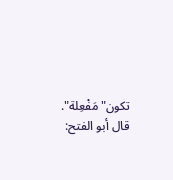تكون"مَفْعِلة".
قال أبو الفتح: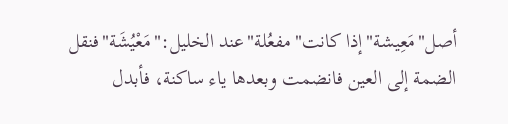أصل"مَعِيشة"إذا كانت"مفعُلة"عند الخليل:"مَعْيُشَة"فنقل الضمة إلى العين فانضمت وبعدها ياء ساكنة، فأبدل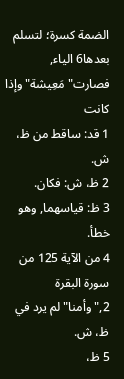الضمة كسرة؛ لتسلم بعدها6 الياء, فصارت"مَعِيشة"وإذا كانت
1 قد: ساقط من ظ، ش.
2 ظ، ش: فكان.
3 ظ: قياسهما, وهو خطأ.
4 من الآية 125 من سورة البقرة 2,"وأمنا"لم يرد في ظ، ش.
5 ظ،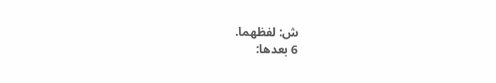ش: لفظهما.
6 بعدها: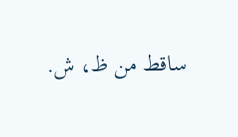ساقط من ظ، ش.